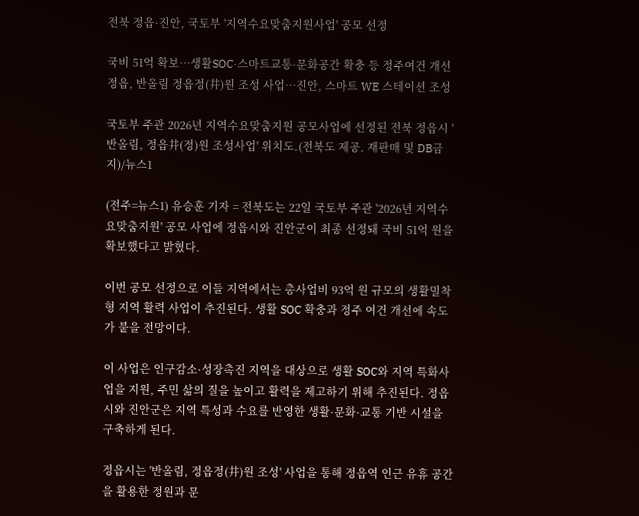전북 정읍·진안, 국토부 '지역수요맞춤지원사업' 공모 선정

국비 51억 확보…생활SOC·스마트교통·문화공간 확충 등 정주여건 개선
정읍, 반올림 정읍정(井)원 조성 사업…진안, 스마트 WE 스테이션 조성

국토부 주관 2026년 지역수요맞춤지원 공모사업에 선정된 전북 정읍시 '반올림, 정읍井(정)원 조성사업' 위치도.(전북도 제공. 재판매 및 DB금지)/뉴스1

(전주=뉴스1) 유승훈 기자 = 전북도는 22일 국토부 주관 '2026년 지역수요맞춤지원' 공모 사업에 정읍시와 진안군이 최종 선정돼 국비 51억 원을 확보했다고 밝혔다.

이번 공모 선정으로 이들 지역에서는 총사업비 93억 원 규모의 생활밀착형 지역 활력 사업이 추진된다. 생활 SOC 확충과 정주 여건 개선에 속도가 붙을 전망이다.

이 사업은 인구감소·성장촉진 지역을 대상으로 생활 SOC와 지역 특화사업을 지원, 주민 삶의 질을 높이고 활력을 제고하기 위해 추진된다. 정읍시와 진안군은 지역 특성과 수요를 반영한 생활·문화·교통 기반 시설을 구축하게 된다.

정읍시는 '반올림, 정읍정(井)원 조성' 사업을 통해 정읍역 인근 유휴 공간을 활용한 정원과 문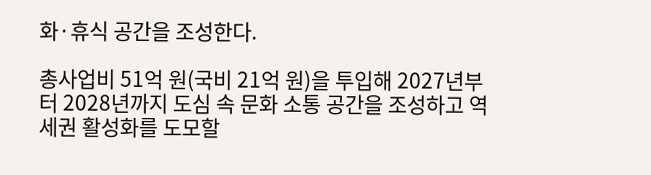화·휴식 공간을 조성한다.

총사업비 51억 원(국비 21억 원)을 투입해 2027년부터 2028년까지 도심 속 문화 소통 공간을 조성하고 역세권 활성화를 도모할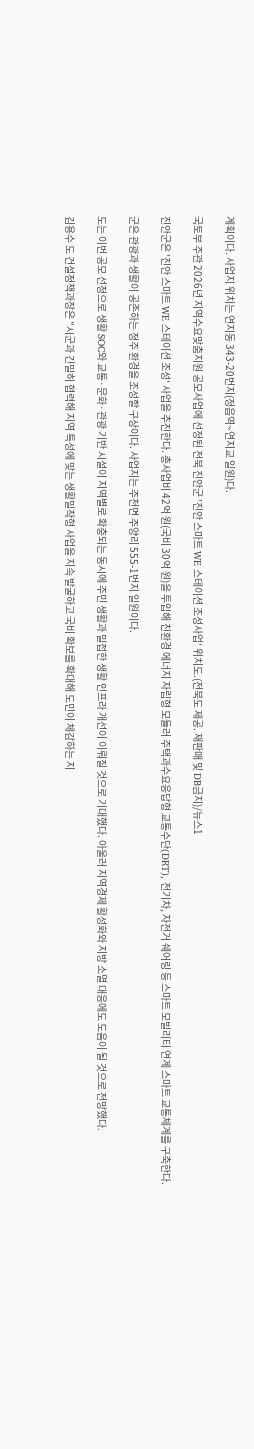계획이다. 사업지 위치는 연지동 343-20번지(정읍역~연지교 일원)다.

국토부 주관 2026년 지역수요맞춤지원 공모사업에 선정된 전북 진안군 '진안 스마트 WE 스테이션 조성사업' 위치도.(전북도 제공. 재판매 및 DB금지)/뉴스1

진안군은 '진안 스마트 WE 스테이션 조성' 사업을 추진한다. 총사업비 42억 원(국비 30억 원)을 투입해 친환경 에너지 자립형 모듈러 주택과수요응답형 교통수단(DRT), 전기차, 자전거 쉐어링 등 스마트 모빌리티 연계 스마트 교통체계를 구축한다.

군은 관광과 생활이 공존하는 정주 환경을 조성할 구상이다. 사업지는 주천면 주양리 555-1번지 일원이다.

도는 이번 공모 선정으로 생활 SOC와 교통·문화·관광 기반 시설이 지역별로 확충되는 동시에 주민 생활과 밀접한 생활 인프라 개선이 이뤄질 것으로 기대했다. 아울러 지역경제 활성화와 지방 소멸 대응에도 도움이 될 것으로 전망했다.

김용수 도 건설정책과장은 "시군과 긴밀히 협력해 지역 특성에 맞는 생활밀착형 사업을 지속 발굴하고 국비 확보를 확대해 도민이 체감하는 지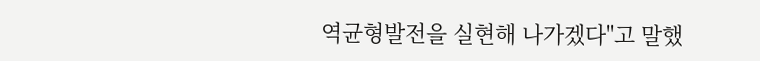역균형발전을 실현해 나가겠다"고 말했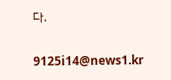다.

9125i14@news1.kr